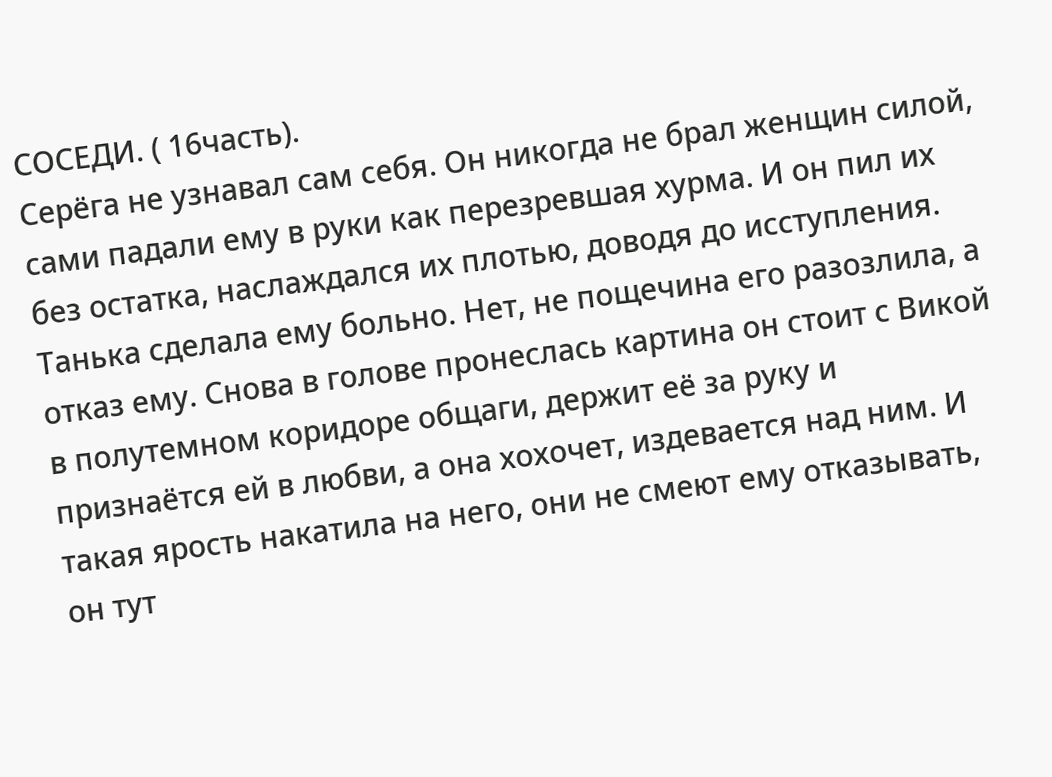СОСЕДИ. ( 16часть).
Серёга не узнавал сам себя. Он никогда не брал женщин силой, сами падали ему в руки как перезревшая хурма. И он пил их без остатка, наслаждался их плотью, доводя до исступления. Танька сделала ему больно. Нет, не пощечина его разозлила, а отказ ему. Снова в голове пронеслась картина он стоит с Викой в полутемном коридоре общаги, держит её за руку и признаётся ей в любви, а она хохочет, издевается над ним. И такая ярость накатила на него, они не смеют ему отказывать, он тут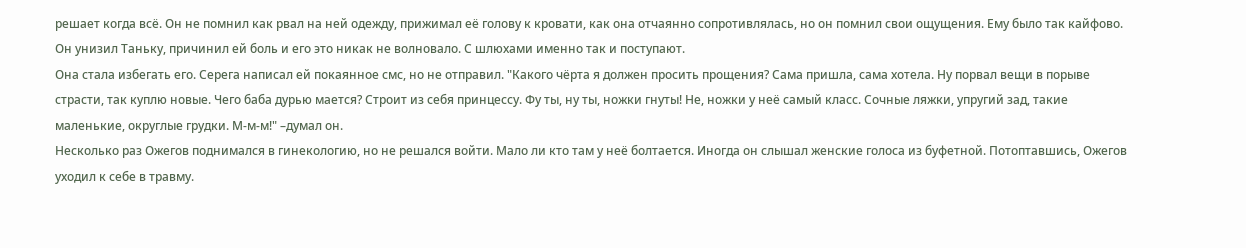решает когда всё. Он не помнил как рвал на ней одежду, прижимал её голову к кровати, как она отчаянно сопротивлялась, но он помнил свои ощущения. Ему было так кайфово. Он унизил Таньку, причинил ей боль и его это никак не волновало. С шлюхами именно так и поступают.
Она стала избегать его. Серега написал ей покаянное смс, но не отправил. "Какого чёрта я должен просить прощения? Сама пришла, сама хотела. Ну порвал вещи в порыве страсти, так куплю новые. Чего баба дурью мается? Строит из себя принцессу. Фу ты, ну ты, ножки гнуты! Не, ножки у неё самый класс. Сочные ляжки, упругий зад, такие маленькие, округлые грудки. М-м-м!" –думал он.
Несколько раз Ожегов поднимался в гинекологию, но не решался войти. Мало ли кто там у неё болтается. Иногда он слышал женские голоса из буфетной. Потоптавшись, Ожегов уходил к себе в травму.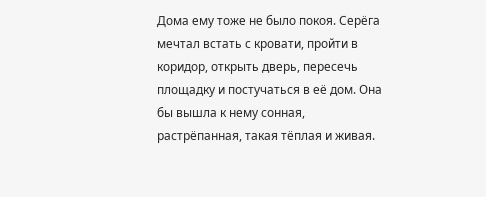Дома ему тоже не было покоя. Серёга мечтал встать с кровати, пройти в коридор, открыть дверь, пересечь площадку и постучаться в её дом. Она бы вышла к нему сонная, растрёпанная, такая тёплая и живая.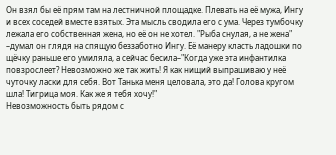Он взял бы её прям там на лестничной площадке. Плевать на её мужа, Ингу и всех соседей вместе взятых. Эта мысль сводила его с ума. Через тумбочку лежала его собственная жена, но её он не хотел. "Рыба снулая, а не жена" –думал он глядя на спящую беззаботно Ингу. Её манеру класть ладошки по щёчку раньше его умиляла, а сейчас бесила–"Когда уже эта инфантилка повзрослеет? Невозможно же так жить! Я как нищий выпрашиваю у неё чуточку ласки для себя. Вот Танька меня целовала, это да! Голова кругом шла! Тигрица моя. Как же я тебя хочу!"
Невозможность быть рядом с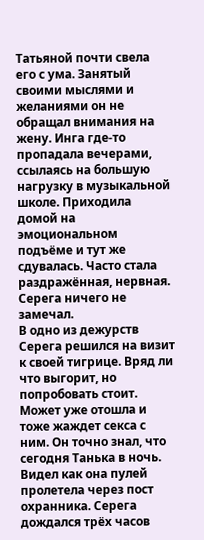Татьяной почти свела его с ума. Занятый своими мыслями и желаниями он не обращал внимания на жену. Инга где-то пропадала вечерами, ссылаясь на большую нагрузку в музыкальной школе. Приходила домой на эмоциональном подъёме и тут же сдувалась. Часто стала раздражённая, нервная. Серега ничего не замечал.
В одно из дежурств Серега решился на визит к своей тигрице. Вряд ли что выгорит, но попробовать стоит. Может уже отошла и тоже жаждет секса с ним. Он точно знал, что сегодня Танька в ночь. Видел как она пулей пролетела через пост охранника. Серега дождался трёх часов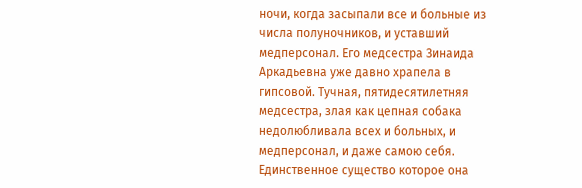ночи, когда засыпали все и больные из числа полуночников, и уставший медперсонал. Его медсестра Зинаида Аркадьевна уже давно храпела в гипсовой. Тучная, пятидесятилетняя медсестра, злая как цепная собака недолюбливала всех и больных, и медперсонал, и даже самою себя. Единственное существо которое она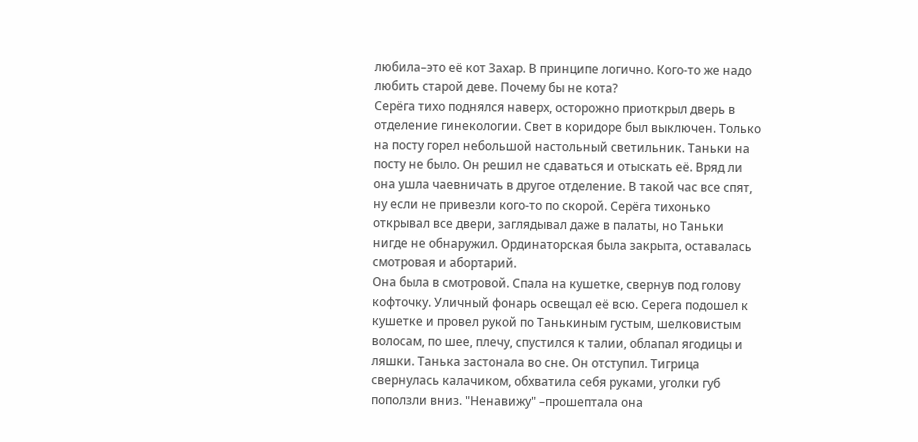любила–это её кот Захар. В принципе логично. Кого-то же надо любить старой деве. Почему бы не кота?
Серёга тихо поднялся наверх, осторожно приоткрыл дверь в отделение гинекологии. Свет в коридоре был выключен. Только на посту горел небольшой настольный светильник. Таньки на посту не было. Он решил не сдаваться и отыскать её. Вряд ли она ушла чаевничать в другое отделение. В такой час все спят, ну если не привезли кого-то по скорой. Серёга тихонько открывал все двери, заглядывал даже в палаты, но Таньки нигде не обнаружил. Ординаторская была закрыта, оставалась смотровая и абортарий.
Она была в смотровой. Спала на кушетке, свернув под голову кофточку. Уличный фонарь освещал её всю. Серега подошел к кушетке и провел рукой по Танькиным густым, шелковистым волосам, по шее, плечу, спустился к талии, облапал ягодицы и ляшки. Танька застонала во сне. Он отступил. Тигрица свернулась калачиком, обхватила себя руками, уголки губ поползли вниз. "Ненавижу" –прошептала она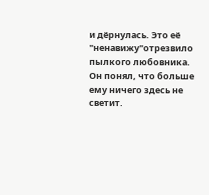и дёрнулась. Это её "ненавижу"отрезвило пылкого любовника. Он понял, что больше ему ничего здесь не светит.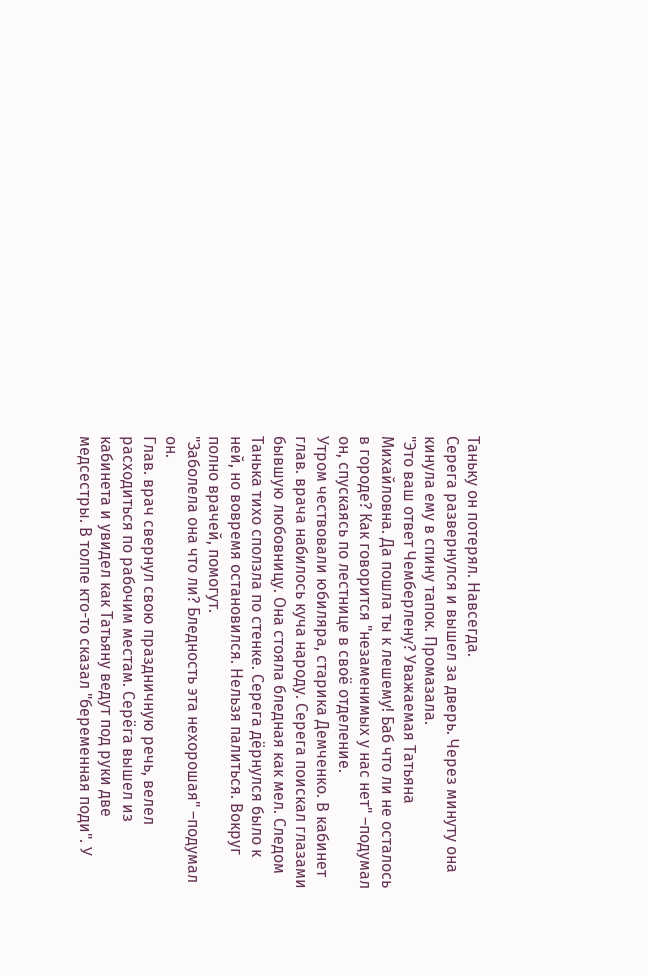Таньку он потерял. Навсегда.
Серега развернулся и вышел за дверь. Через минуту она кинула ему в спину тапок. Промазала.
"Это ваш ответ Чемберлену? Уважаемая Татьяна Михайловна. Да пошла ты к лешему! Баб что ли не осталось в городе? Как говорится "незаменимых у нас нет" –подумал он, спускаясь по лестнице в своё отделение.
Утром чествовали юбиляра, старика Демченко. В кабинет глав. врача набилось куча народу. Серега поискал глазами бывшую любовницу. Она стояла бледная как мел. Следом Танька тихо сползла по стенке. Серега дёрнулся было к ней, но вовремя остановился. Нельзя палиться. Вокруг полно врачей, помогут.
"Заболела она что ли? Бледность эта нехорошая" –подумал он.
Глав. врач свернул свою праздничную речь, велел расходиться по рабочим местам. Серёга вышел из кабинета и увидел как Татьяну ведут под руки две медсестры. В толпе кто-то сказал "беременная поди". У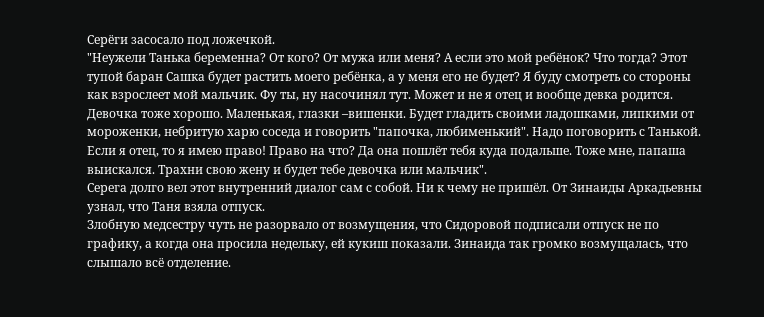Серёги засосало под ложечкой.
"Неужели Танька беременна? От кого? От мужа или меня? А если это мой ребёнок? Что тогда? Этот тупой баран Сашка будет растить моего ребёнка, а у меня его не будет? Я буду смотреть со стороны как взрослеет мой мальчик. Фу ты, ну насочинял тут. Может и не я отец и вообще девка родится. Девочка тоже хорошо. Маленькая, глазки –вишенки. Будет гладить своими ладошками, липкими от мороженки, небритую харю соседа и говорить "папочка, любименький". Надо поговорить с Танькой. Если я отец, то я имею право! Право на что? Да она пошлёт тебя куда подальше. Тоже мне, папаша выискался. Трахни свою жену и будет тебе девочка или мальчик".
Серега долго вел этот внутренний диалог сам с собой. Ни к чему не пришёл. От Зинаиды Аркадьевны узнал, что Таня взяла отпуск.
Злобную медсестру чуть не разорвало от возмущения, что Сидоровой подписали отпуск не по графику, а когда она просила недельку, ей кукиш показали. Зинаида так громко возмущалась, что слышало всё отделение.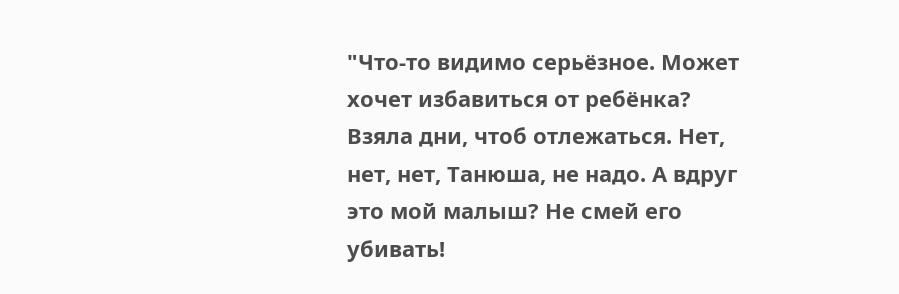"Что-то видимо серьёзное. Может хочет избавиться от ребёнка? Взяла дни, чтоб отлежаться. Нет, нет, нет, Танюша, не надо. А вдруг это мой малыш? Не смей его убивать!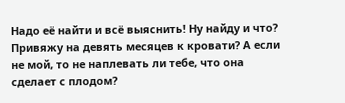Надо её найти и всё выяснить! Ну найду и что? Привяжу на девять месяцев к кровати? А если не мой, то не наплевать ли тебе, что она сделает с плодом?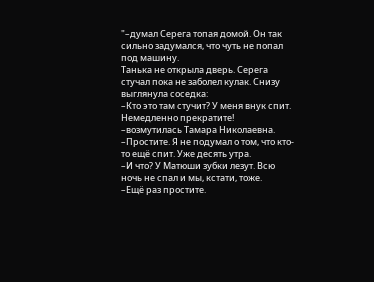"–думал Серега топая домой. Он так сильно задумался, что чуть не попал под машину.
Танька не открыла дверь. Серега стучал пока не заболел кулак. Снизу выглянула соседка:
–Кто это там стучит? У меня внук спит. Немедленно прекратите! –возмутилась Тамара Николаевна.
–Простите. Я не подумал о том, что кто-то ещё спит. Уже десять утра.
–И что? У Матюши зубки лезут. Всю ночь не спал и мы, кстати, тоже.
–Ещё раз простите.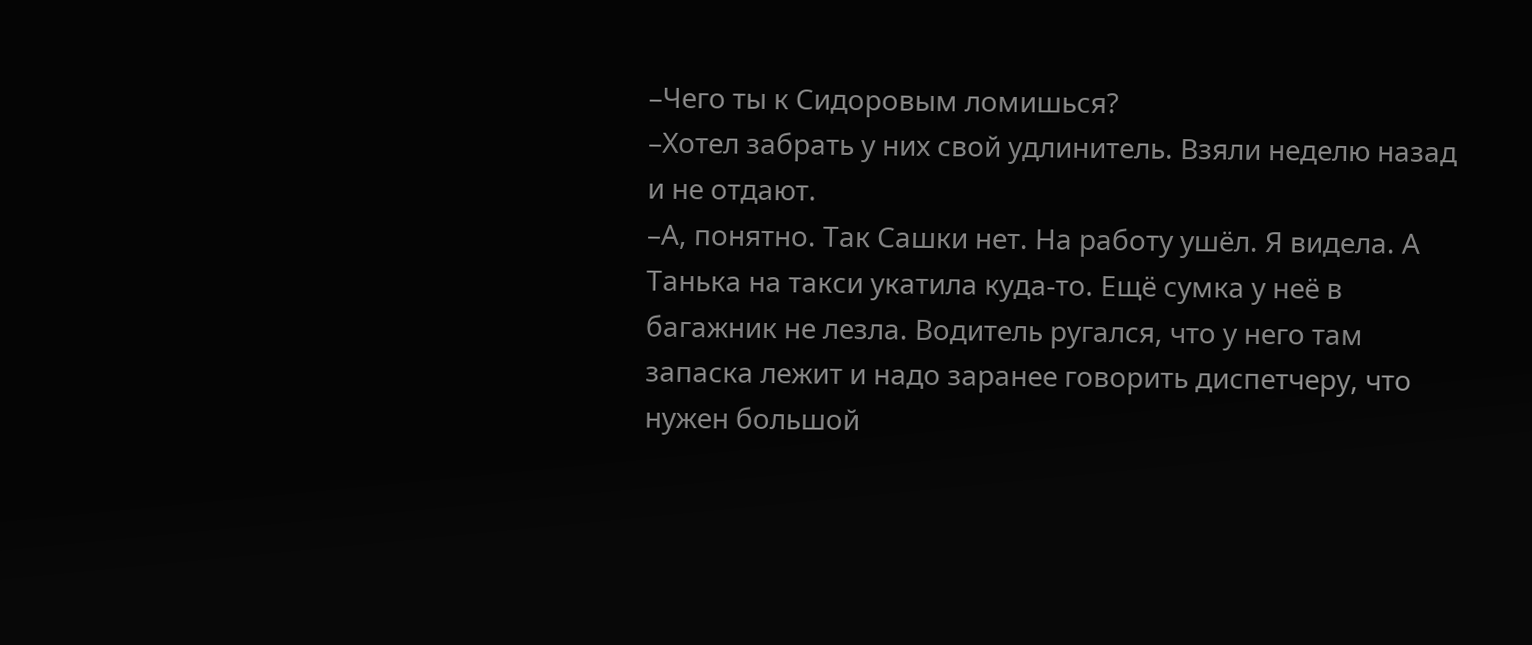–Чего ты к Сидоровым ломишься?
–Хотел забрать у них свой удлинитель. Взяли неделю назад и не отдают.
–А, понятно. Так Сашки нет. На работу ушёл. Я видела. А Танька на такси укатила куда-то. Ещё сумка у неё в багажник не лезла. Водитель ругался, что у него там запаска лежит и надо заранее говорить диспетчеру, что нужен большой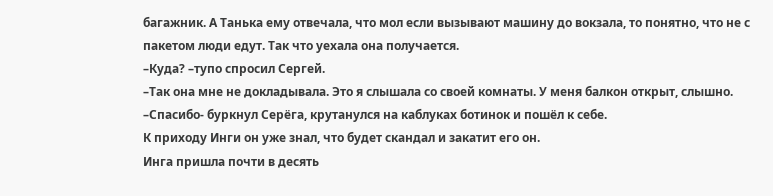багажник. А Танька ему отвечала, что мол если вызывают машину до вокзала, то понятно, что не с пакетом люди едут. Так что уехала она получается.
–Куда? –тупо спросил Сергей.
–Так она мне не докладывала. Это я слышала со своей комнаты. У меня балкон открыт, слышно.
–Спасибо- буркнул Серёга, крутанулся на каблуках ботинок и пошёл к себе.
К приходу Инги он уже знал, что будет скандал и закатит его он.
Инга пришла почти в десять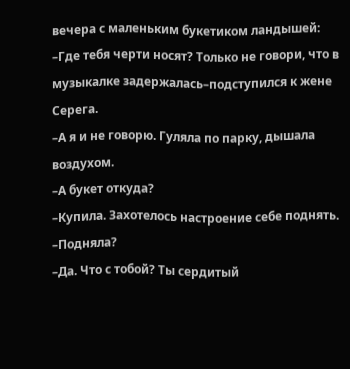вечера с маленьким букетиком ландышей:
–Где тебя черти носят? Только не говори, что в музыкалке задержалась–подступился к жене Серега.
–А я и не говорю. Гуляла по парку, дышала воздухом.
–А букет откуда?
–Купила. Захотелось настроение себе поднять.
–Подняла?
–Да. Что с тобой? Ты сердитый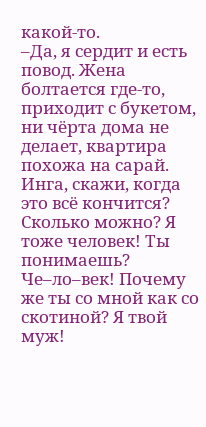какой-то.
–Да, я сердит и есть повод. Жена болтается где-то, приходит с букетом, ни чёрта дома не делает, квартира похожа на сарай. Инга, скажи, когда это всё кончится? Сколько можно? Я тоже человек! Ты понимаешь? Че–ло–век! Почему же ты со мной как со скотиной? Я твой муж!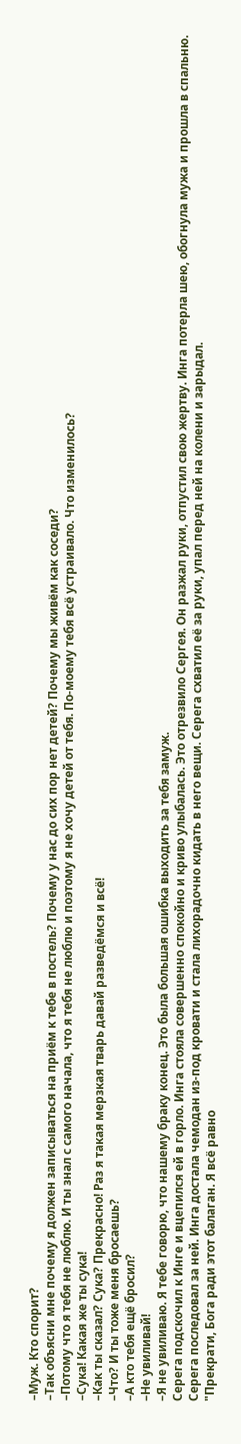–Муж. Кто спорит?
–Так объясни мне почему я должен записываться на приём к тебе в постель? Почему у нас до сих пор нет детей? Почему мы живём как соседи?
–Потому что я тебя не люблю. И ты знал с самого начала, что я тебя не люблю и поэтому я не хочу детей от тебя. По-моему тебя всё устраивало. Что изменилось?
–Сука! Какая же ты сука!
–Как ты сказал? Сука? Прекрасно! Раз я такая мерзкая тварь давай разведёмся и всё!
–Что? И ты тоже меня бросаешь?
–А кто тебя ещё бросил?
–Не увиливай!
–Я не увиливаю. Я тебе говорю, что нашему браку конец. Это была большая ошибка выходить за тебя замуж.
Серега подскочил к Инге и вцепился ей в горло. Инга стояла совершенно спокойно и криво улыбалась. Это отрезвило Сергея. Он разжал руки, отпустил свою жертву. Инга потерла шею, обогнула мужа и прошла в спальню. Серега последовал за ней. Инга достала чемодан из-под кровати и стала лихорадочно кидать в него вещи. Серега схватил её за руки, упал перед ней на колени и зарыдал.
"Прекрати, Бога ради этот балаган. Я всё равно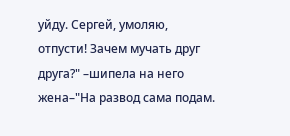уйду. Сергей, умоляю, отпусти! Зачем мучать друг друга?" –шипела на него жена–"На развод сама подам.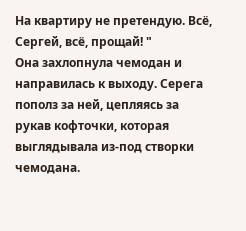На квартиру не претендую. Всё, Сергей, всё, прощай! "
Она захлопнула чемодан и направилась к выходу. Серега пополз за ней, цепляясь за рукав кофточки, которая выглядывала из-под створки чемодана.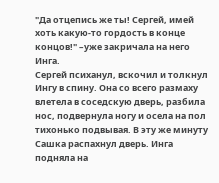"Да отцепись же ты! Сергей, имей хоть какую-то гордость в конце концов!" –уже закричала на него Инга.
Сергей психанул, вскочил и толкнул Ингу в спину. Она со всего размаху влетела в соседскую дверь, разбила нос, подвернула ногу и осела на пол тихонько подвывая. В эту же минуту Сашка распахнул дверь. Инга подняла на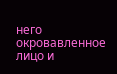него окровавленное лицо и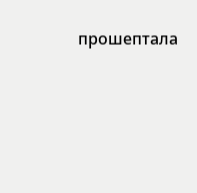прошептала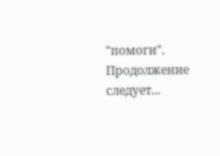"помоги".
Продолжение следует...